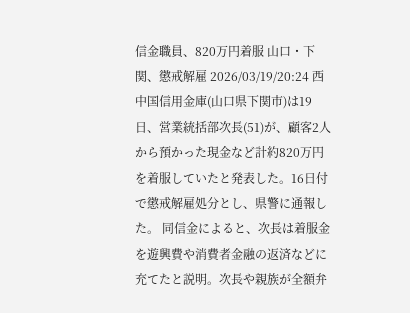信金職員、820万円着服 山口・下関、懲戒解雇 2026/03/19/20:24 西中国信用金庫(山口県下関市)は19日、営業統括部次長(51)が、顧客2人から預かった現金など計約820万円を着服していたと発表した。16日付で懲戒解雇処分とし、県警に通報した。 同信金によると、次長は着服金を遊興費や消費者金融の返済などに充てたと説明。次長や親族が全額弁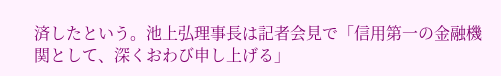済したという。池上弘理事長は記者会見で「信用第一の金融機関として、深くおわび申し上げる」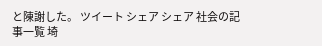と陳謝した。 ツイート シェア シェア 社会の記事一覧 埼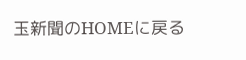玉新聞のHOMEに戻る